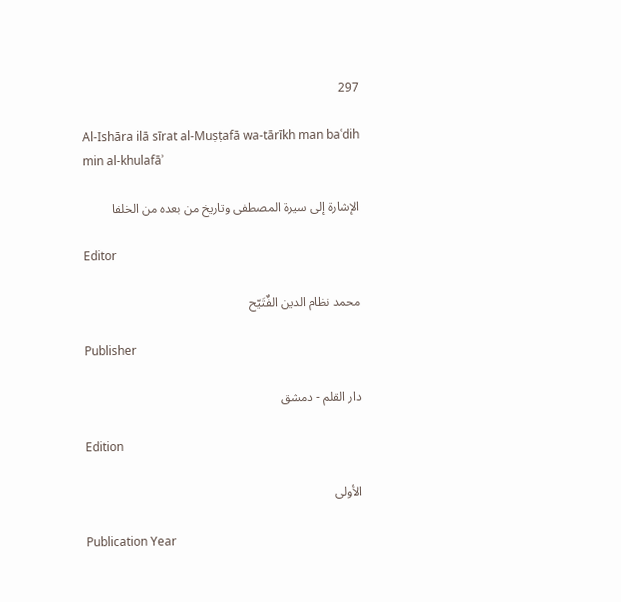297

Al-Ishāra ilā sīrat al-Muṣṭafā wa-tārīkh man baʿdih min al-khulafāʾ

الإشارة إلى سيرة المصطفى وتاريخ من بعده من الخلفا

Editor

محمد نظام الدين الفٌتَيّح

Publisher

دار القلم - دمشق

Edition

الأولى

Publication Year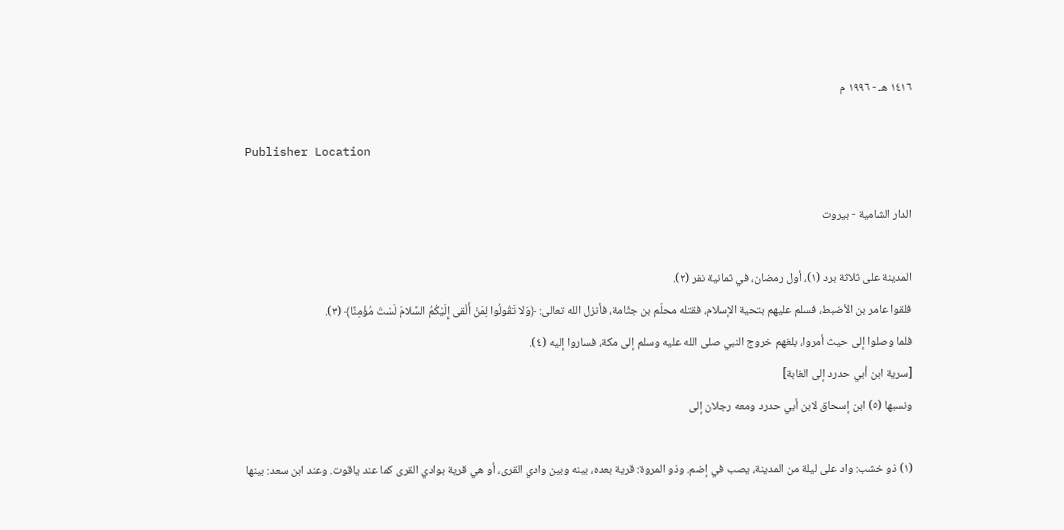١٤١٦ هـ - ١٩٩٦ م

Publisher Location

الدار الشامية - بيروت

المدينة على ثلاثة برد (١)، أول رمضان، في ثمانية نفر (٢).
فلقوا عامر بن الأضبط، فسلم عليهم بتحية الإسلام، فقتله محلّم بن جثّامة، فأنزل الله تعالى: ﴿وَلا تَقُولُوا لِمَنْ أَلْقى إِلَيْكُمُ السَّلامَ لَسْتَ مُؤْمِنًا﴾ (٣).
فلما وصلوا إلى حيث أمروا، بلغهم خروج النبي صلى الله عليه وسلم إلى مكة، فساروا إليه (٤).
[سرية ابن أبي حدرد إلى الغابة]
ونسبها (٥) ابن إسحاق لابن أبي حدرد ومعه رجلان إلى

(١) ذو خشب: واد على ليلة من المدينة، يصب في إضم. وذو المروة: قرية بعده، بينه وبين وادي القرى، أو هي قرية بوادي القرى كما عند ياقوت. وعند ابن سعد: بينها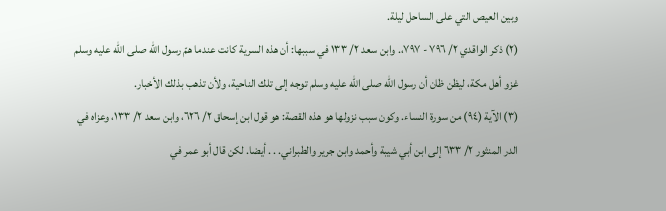وبين العيص التي على الساحل ليلة.
(٢) ذكر الواقدي ٢/ ٧٩٦ - ٧٩٧،. وابن سعد ٢/ ١٣٣ في سببها: أن هذه السرية كانت عندما همّ رسول الله صلى الله عليه وسلم غزو أهل مكة، ليظن ظان أن رسول الله صلى الله عليه وسلم توجه إلى تلك الناحية، ولأن تذهب بذلك الأخبار.
(٣) الآية (٩٤) من سورة النساء. وكون سبب نزولها هو هذه القصة: هو قول ابن إسحاق ٢/ ٦٢٦، وابن سعد ٢/ ١٣٣، وعزاه في الدر المنثور ٢/ ٦٣٣ إلى ابن أبي شيبة وأحمد وابن جرير والطبراني. . . أيضا. لكن قال أبو عمر في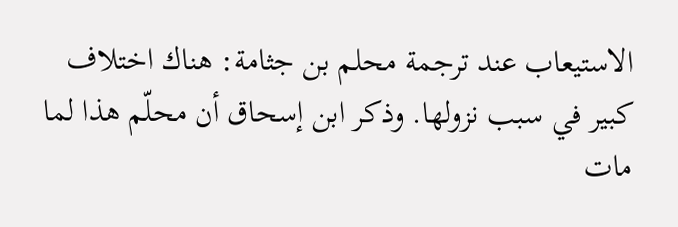الاستيعاب عند ترجمة محلم بن جثامة: هناك اختلاف كبير في سبب نزولها. وذكر ابن إسحاق أن محلّم هذا لما مات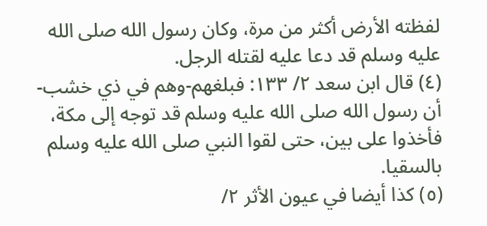لفظته الأرض أكثر من مرة، وكان رسول الله صلى الله عليه وسلم قد دعا عليه لقتله الرجل.
(٤) قال ابن سعد ٢/ ١٣٣: فبلغهم-وهم في ذي خشب-أن رسول الله صلى الله عليه وسلم قد توجه إلى مكة، فأخذوا على بين، حتى لقوا النبي صلى الله عليه وسلم بالسقيا.
(٥) كذا أيضا في عيون الأثر ٢/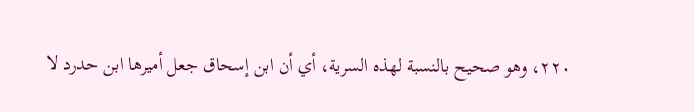٢٢٠، وهو صحيح بالنسبة لهذه السرية، أي أن ابن إسحاق جعل أميرها ابن حدرد لا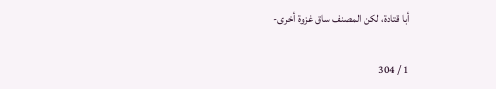أبا قتادة، لكن المصنف ساق غزوة أخرى-

1 / 304